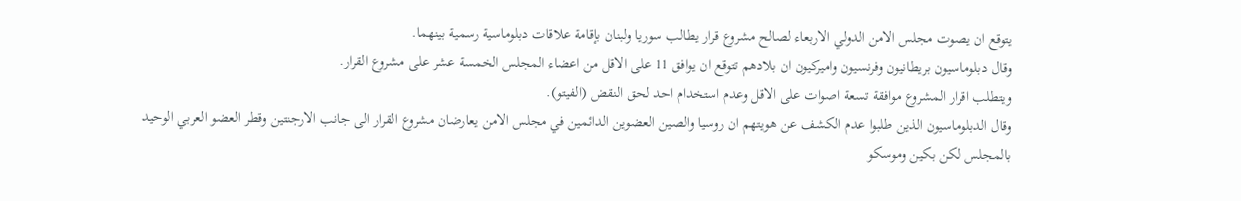يتوقع ان يصوت مجلس الامن الدولي الاربعاء لصالح مشروع قرار يطالب سوريا ولبنان بإقامة علاقات دبلوماسية رسمية بينهما.
وقال دبلوماسيون بريطانيون وفرنسيون واميركيون ان بلادهم تتوقع ان يوافق 11 على الاقل من اعضاء المجلس الخمسة عشر على مشروع القرار.
ويتطلب اقرار المشروع موافقة تسعة اصوات على الاقل وعدم استخدام احد لحق النقض (الفيتو).
وقال الدبلوماسيون الذين طلبوا عدم الكشف عن هويتهم ان روسيا والصين العضوين الدائمين في مجلس الامن يعارضان مشروع القرار الى جانب الارجنتين وقطر العضو العربي الوحيد بالمجلس لكن بكين وموسكو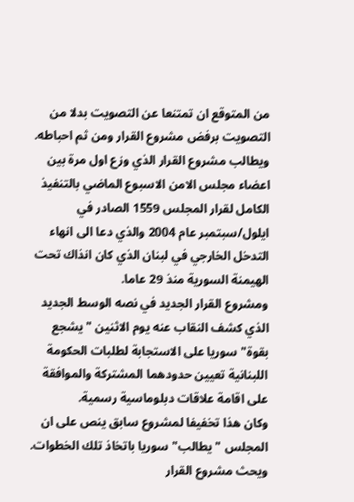من المتوقع ان تمتنعا عن التصويت بدلا من التصويت برفض مشروع القرار ومن ثم احباطه. ويطالب مشروع القرار الذي وزع اول مرة بين اعضاء مجلس الامن الاسبوع الماضي بالتنفيذ الكامل لقرار المجلس 1559 الصادر في ايلول/سبتمبر عام 2004 والذي دعا الى انهاء التدخل الخارجي في لبنان الذي كان انذاك تحت الهيمنة السورية منذ 29 عاما.
ومشروع القرار الجديد في نصه الوسط الجديد الذي كشف النقاب عنه يوم الاثنين "يشجع بقوة" سوريا على الاستجابة لطلبات الحكومة اللبنانية تعيين حدودهما المشتركة والموافقة على اقامة علاقات دبلوماسية رسمية.
وكان هذا تخفيفا لمشروع سابق ينص على ان المجلس "يطالب" سوريا باتخاذ تلك الخطوات.
ويحث مشروع القرار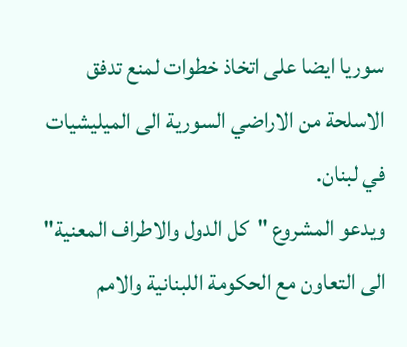سوريا ايضا على اتخاذ خطوات لمنع تدفق الاسلحة من الاراضي السورية الى الميليشيات في لبنان.
ويدعو المشروع "كل الدول والاطراف المعنية" الى التعاون مع الحكومة اللبنانية والامم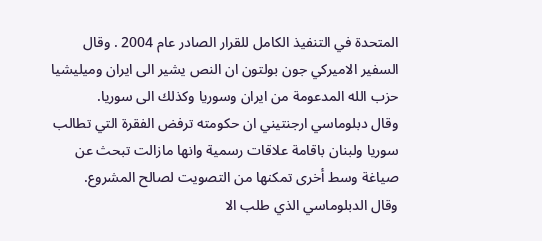المتحدة في التنفيذ الكامل للقرار الصادر عام 2004 . وقال السفير الاميركي جون بولتون ان النص يشير الى ايران وميليشيا حزب الله المدعومة من ايران وسوريا وكذلك الى سوريا.
وقال دبلوماسي ارجنتيني ان حكومته ترفض الفقرة التي تطالب سوريا ولبنان باقامة علاقات رسمية وانها مازالت تبحث عن صياغة وسط أخرى تمكنها من التصويت لصالح المشروع.
وقال الدبلوماسي الذي طلب الا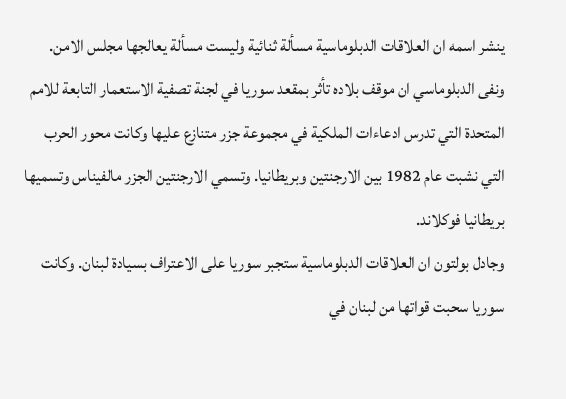ينشر اسمه ان العلاقات الدبلوماسية مسألة ثنائية وليست مسألة يعالجها مجلس الامن.
ونفى الدبلوماسي ان موقف بلاده تأثر بمقعد سوريا في لجنة تصفية الاستعمار التابعة للامم المتحدة التي تدرس ادعاءات الملكية في مجموعة جزر متنازع عليها وكانت محور الحرب التي نشبت عام 1982 بين الارجنتين وبريطانيا. وتسمي الارجنتين الجزر مالفيناس وتسميها بريطانيا فوكلاند.
وجادل بولتون ان العلاقات الدبلوماسية ستجبر سوريا على الاعتراف بسيادة لبنان. وكانت سوريا سحبت قواتها من لبنان في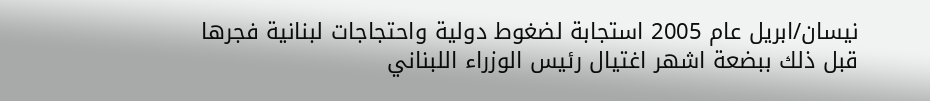نيسان/ابريل عام 2005 استجابة لضغوط دولية واحتجاجات لبنانية فجرها قبل ذلك ببضعة اشهر اغتيال رئيس الوزراء اللبناني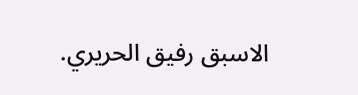الاسبق رفيق الحريري.